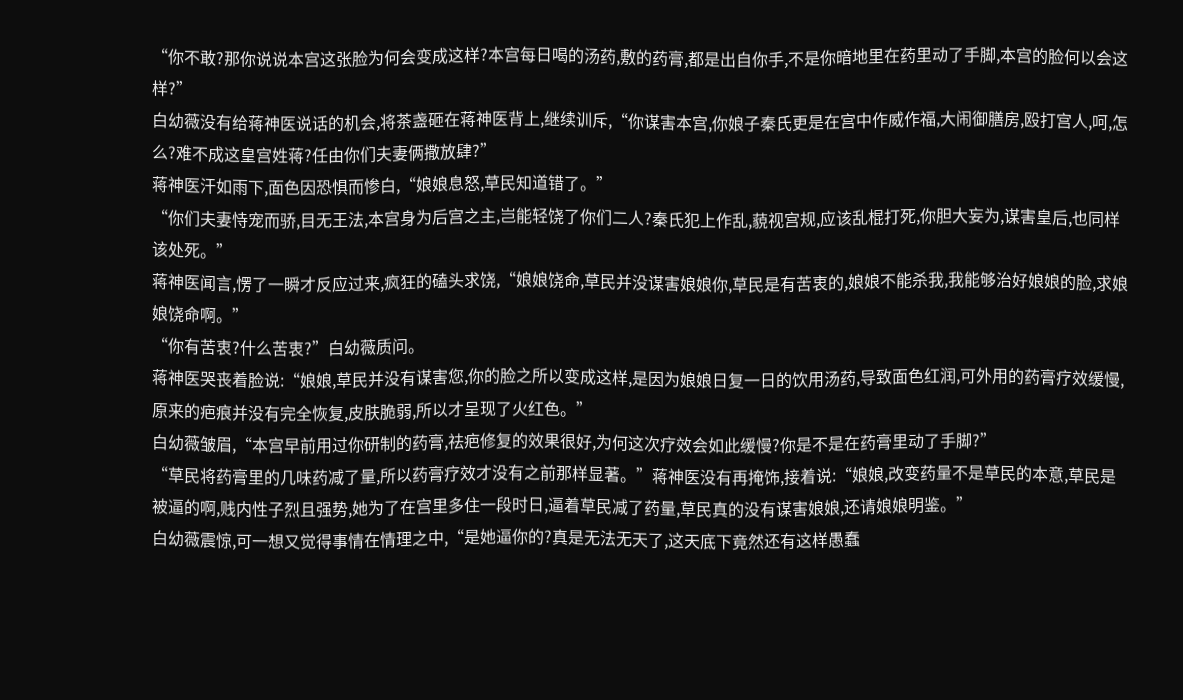“你不敢?那你说说本宫这张脸为何会变成这样?本宫每日喝的汤药,敷的药膏,都是出自你手,不是你暗地里在药里动了手脚,本宫的脸何以会这样?”
白幼薇没有给蒋神医说话的机会,将茶盏砸在蒋神医背上,继续训斥,“你谋害本宫,你娘子秦氏更是在宫中作威作福,大闹御膳房,殴打宫人,呵,怎么?难不成这皇宫姓蒋?任由你们夫妻俩撒放肆?”
蒋神医汗如雨下,面色因恐惧而惨白,“娘娘息怒,草民知道错了。”
“你们夫妻恃宠而骄,目无王法,本宫身为后宫之主,岂能轻饶了你们二人?秦氏犯上作乱,藐视宫规,应该乱棍打死,你胆大妄为,谋害皇后,也同样该处死。”
蒋神医闻言,愣了一瞬才反应过来,疯狂的磕头求饶,“娘娘饶命,草民并没谋害娘娘你,草民是有苦衷的,娘娘不能杀我,我能够治好娘娘的脸,求娘娘饶命啊。”
“你有苦衷?什么苦衷?”白幼薇质问。
蒋神医哭丧着脸说:“娘娘,草民并没有谋害您,你的脸之所以变成这样,是因为娘娘日复一日的饮用汤药,导致面色红润,可外用的药膏疗效缓慢,原来的疤痕并没有完全恢复,皮肤脆弱,所以才呈现了火红色。”
白幼薇皱眉,“本宫早前用过你研制的药膏,祛疤修复的效果很好,为何这次疗效会如此缓慢?你是不是在药膏里动了手脚?”
“草民将药膏里的几味药减了量,所以药膏疗效才没有之前那样显著。”蒋神医没有再掩饰,接着说:“娘娘,改变药量不是草民的本意,草民是被逼的啊,贱内性子烈且强势,她为了在宫里多住一段时日,逼着草民减了药量,草民真的没有谋害娘娘,还请娘娘明鉴。”
白幼薇震惊,可一想又觉得事情在情理之中,“是她逼你的?真是无法无天了,这天底下竟然还有这样愚蠢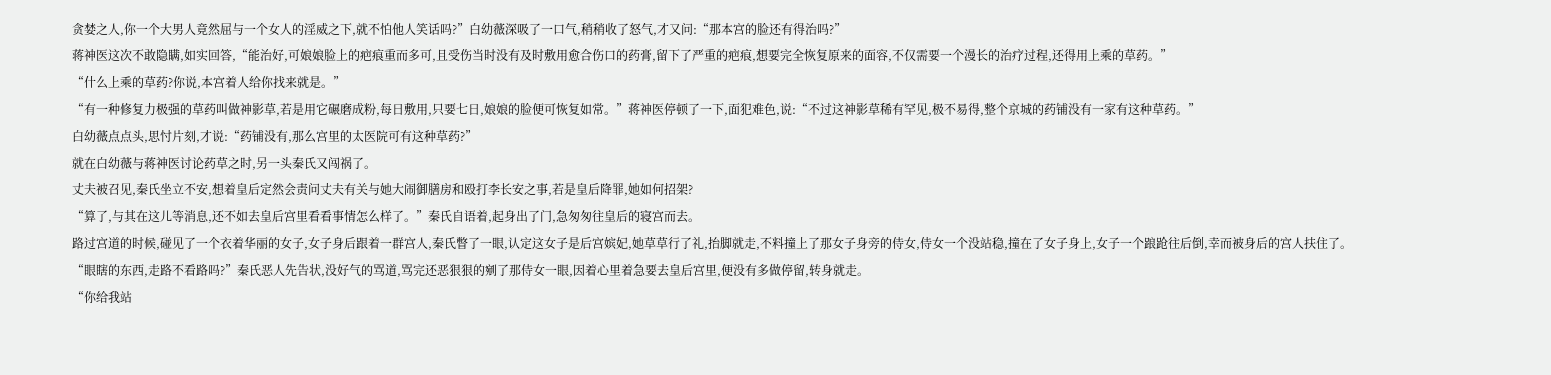贪婪之人,你一个大男人竟然屈与一个女人的淫威之下,就不怕他人笑话吗?”白幼薇深吸了一口气,稍稍收了怒气,才又问:“那本宫的脸还有得治吗?”
蒋神医这次不敢隐瞒,如实回答,“能治好,可娘娘脸上的疤痕重而多可,且受伤当时没有及时敷用愈合伤口的药膏,留下了严重的疤痕,想要完全恢复原来的面容,不仅需要一个漫长的治疗过程,还得用上乘的草药。”
“什么上乘的草药?你说,本宫着人给你找来就是。”
“有一种修复力极强的草药叫做神影草,若是用它碾磨成粉,每日敷用,只要七日,娘娘的脸便可恢复如常。”蒋神医停顿了一下,面犯难色,说:“不过这神影草稀有罕见,极不易得,整个京城的药铺没有一家有这种草药。”
白幼薇点点头,思忖片刻,才说:“药铺没有,那么宫里的太医院可有这种草药?”
就在白幼薇与蒋神医讨论药草之时,另一头秦氏又闯祸了。
丈夫被召见,秦氏坐立不安,想着皇后定然会责问丈夫有关与她大闹御膳房和殴打李长安之事,若是皇后降罪,她如何招架?
“算了,与其在这儿等消息,还不如去皇后宫里看看事情怎么样了。”秦氏自语着,起身出了门,急匆匆往皇后的寝宫而去。
路过宫道的时候,碰见了一个衣着华丽的女子,女子身后跟着一群宫人,秦氏瞥了一眼,认定这女子是后宫嫔妃,她草草行了礼,抬脚就走,不料撞上了那女子身旁的侍女,侍女一个没站稳,撞在了女子身上,女子一个踉跄往后倒,幸而被身后的宫人扶住了。
“眼瞎的东西,走路不看路吗?”秦氏恶人先告状,没好气的骂道,骂完还恶狠狠的剜了那侍女一眼,因着心里着急要去皇后宫里,便没有多做停留,转身就走。
“你给我站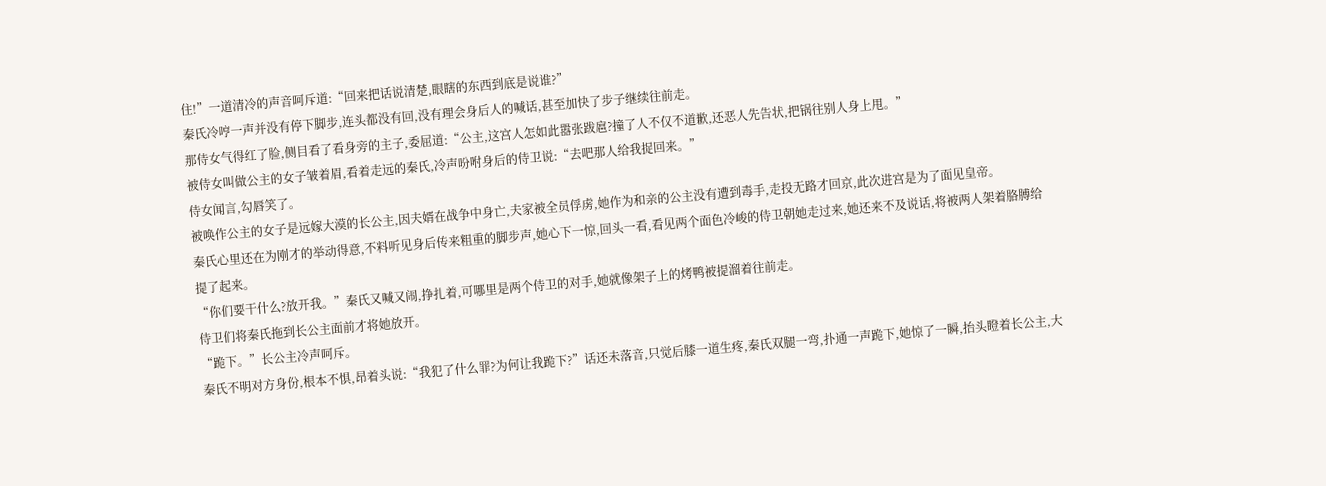住!”一道清冷的声音呵斥道:“回来把话说清楚,眼瞎的东西到底是说谁?”
秦氏冷哼一声并没有停下脚步,连头都没有回,没有理会身后人的喊话,甚至加快了步子继续往前走。
那侍女气得红了脸,侧目看了看身旁的主子,委屈道:“公主,这宫人怎如此嚣张跋扈?撞了人不仅不道歉,还恶人先告状,把锅往别人身上甩。”
被侍女叫做公主的女子皱着眉,看着走远的秦氏,冷声吩咐身后的侍卫说:“去吧那人给我捉回来。”
侍女闻言,勾唇笑了。
被唤作公主的女子是远嫁大漠的长公主,因夫婿在战争中身亡,夫家被全员俘虏,她作为和亲的公主没有遭到毒手,走投无路才回京,此次进宫是为了面见皇帝。
秦氏心里还在为刚才的举动得意,不料听见身后传来粗重的脚步声,她心下一惊,回头一看,看见两个面色冷峻的侍卫朝她走过来,她还来不及说话,将被两人架着胳膊给提了起来。
“你们要干什么?放开我。”秦氏又喊又闹,挣扎着,可哪里是两个侍卫的对手,她就像架子上的烤鸭被提溜着往前走。
侍卫们将秦氏拖到长公主面前才将她放开。
“跪下。”长公主冷声呵斥。
秦氏不明对方身份,根本不惧,昂着头说:“我犯了什么罪?为何让我跪下?”话还未落音,只觉后膝一道生疼,秦氏双腿一弯,扑通一声跪下,她惊了一瞬,抬头瞪着长公主,大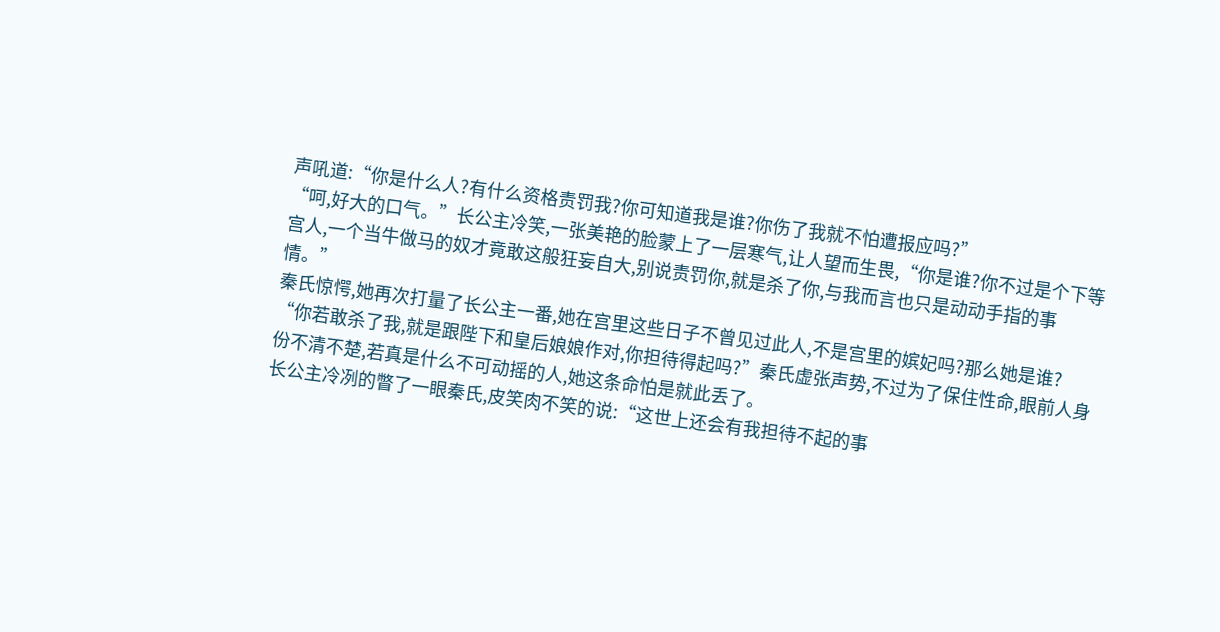声吼道:“你是什么人?有什么资格责罚我?你可知道我是谁?你伤了我就不怕遭报应吗?”
“呵,好大的口气。”长公主冷笑,一张美艳的脸蒙上了一层寒气,让人望而生畏,“你是谁?你不过是个下等宫人,一个当牛做马的奴才竟敢这般狂妄自大,别说责罚你,就是杀了你,与我而言也只是动动手指的事情。”
秦氏惊愕,她再次打量了长公主一番,她在宫里这些日子不曾见过此人,不是宫里的嫔妃吗?那么她是谁?
“你若敢杀了我,就是跟陛下和皇后娘娘作对,你担待得起吗?”秦氏虚张声势,不过为了保住性命,眼前人身份不清不楚,若真是什么不可动摇的人,她这条命怕是就此丢了。
长公主冷冽的瞥了一眼秦氏,皮笑肉不笑的说:“这世上还会有我担待不起的事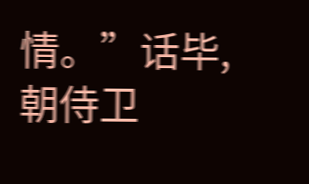情。”话毕,朝侍卫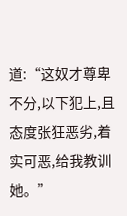道:“这奴才尊卑不分,以下犯上,且态度张狂恶劣,着实可恶,给我教训她。”